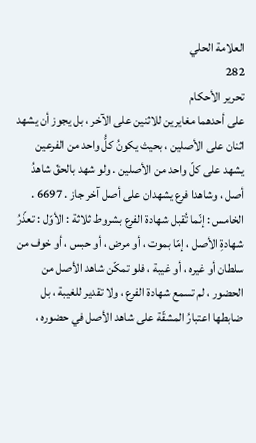العلامة الحلي
282
تحرير الأحكام
على أحدهما مغايرين للاثنين على الآخر ، بل يجوز أن يشهد اثنان على الأصلين ، بحيث يكونُ كلُّ واحد من الفرعين يشهد على كلّ واحد من الأصلين . ولو شهد بالحقّ شاهدُ أصل ، وشاهدا فرع يشهدان على أصل آخر جاز . 6697 . الخامس : إنّما تُقبل شهادة الفرع بشروط ثلاثة : الأوّل : تعذّرُ شهادةِ الأصل ، إمّا بموت ، أو مرض ، أو حبس ، أو خوف من سلطان أو غيره ، أو غيبة ، فلو تمكّن شاهد الأصل من الحضور ، لم تسمع شهادة الفرع ، ولا تقدير للغيبة ، بل ضابطها اعتبارُ المشقّة على شاهد الأصل في حضوره ،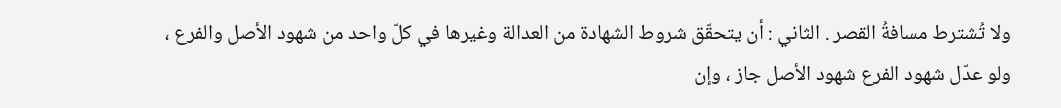ولا تُشترط مسافةُ القصر . الثاني : أن يتحقّق شروط الشهادة من العدالة وغيرها في كلّ واحد من شهود الأصل والفرع ، ولو عدّل شهود الفرع شهود الأصل جاز ، وإن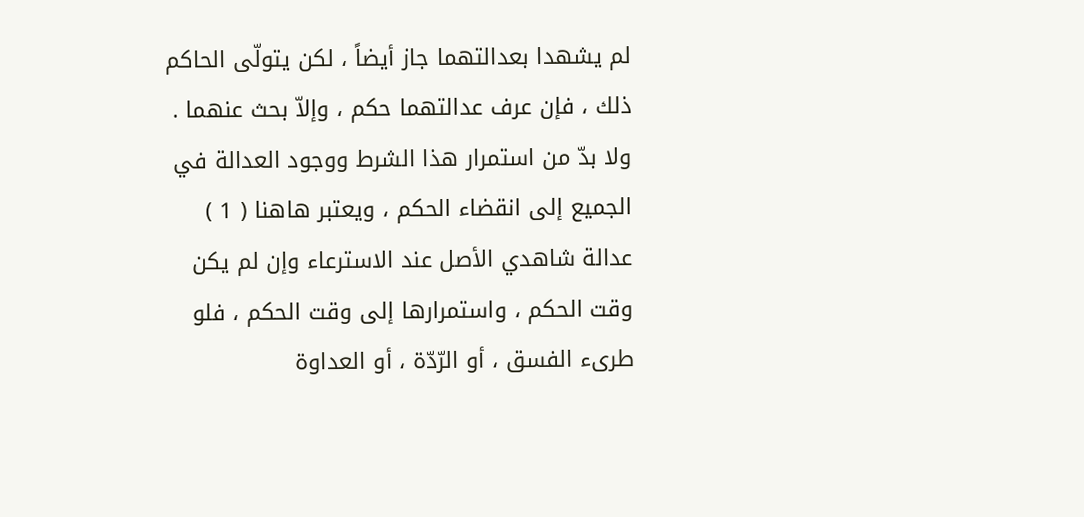لم يشهدا بعدالتهما جاز أيضاً ، لكن يتولّى الحاكم ذلك ، فإن عرف عدالتهما حكم ، وإلاّ بحث عنهما . ولا بدّ من استمرار هذا الشرط ووجود العدالة في الجميع إلى انقضاء الحكم ، ويعتبر هاهنا ( 1 ) عدالة شاهدي الأصل عند الاسترعاء وإن لم يكن وقت الحكم ، واستمرارها إلى وقت الحكم ، فلو طرىء الفسق ، أو الرّدّة ، أو العداوة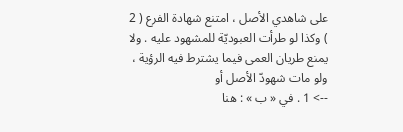على شاهدي الأصل ، امتنع شهادة الفرع ( 2 ) وكذا لو طرأت العبوديّة للمشهود عليه . ولا يمنع طريان العمى فيما يشترط فيه الرؤية ، ولو مات شهودّ الأصل أو
--> 1 . في « ب » : هنا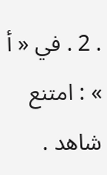. 2 . في « أ » : امتنع شاهد .